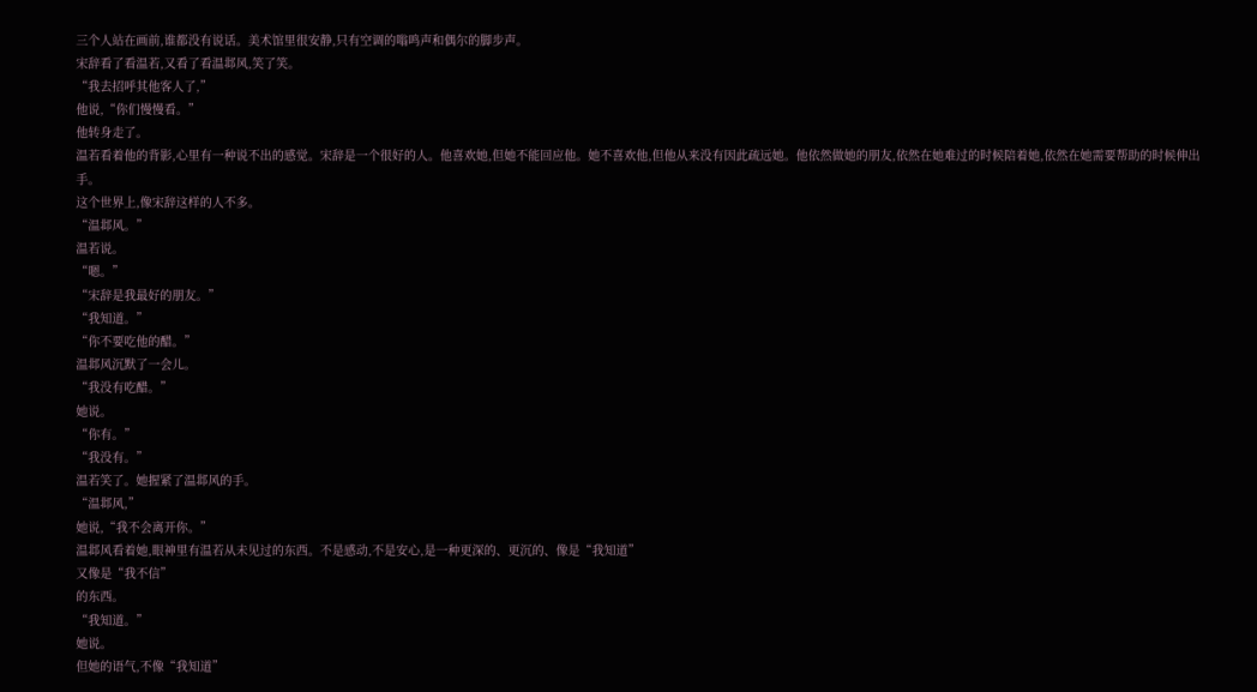三个人站在画前,谁都没有说话。美术馆里很安静,只有空调的嗡鸣声和偶尔的脚步声。
宋辞看了看温若,又看了看温邶风,笑了笑。
“我去招呼其他客人了,”
他说,“你们慢慢看。”
他转身走了。
温若看着他的背影,心里有一种说不出的感觉。宋辞是一个很好的人。他喜欢她,但她不能回应他。她不喜欢他,但他从来没有因此疏远她。他依然做她的朋友,依然在她难过的时候陪着她,依然在她需要帮助的时候伸出手。
这个世界上,像宋辞这样的人不多。
“温邶风。”
温若说。
“嗯。”
“宋辞是我最好的朋友。”
“我知道。”
“你不要吃他的醋。”
温邶风沉默了一会儿。
“我没有吃醋。”
她说。
“你有。”
“我没有。”
温若笑了。她握紧了温邶风的手。
“温邶风,”
她说,“我不会离开你。”
温邶风看着她,眼神里有温若从未见过的东西。不是感动,不是安心,是一种更深的、更沉的、像是“我知道”
又像是“我不信”
的东西。
“我知道。”
她说。
但她的语气,不像“我知道”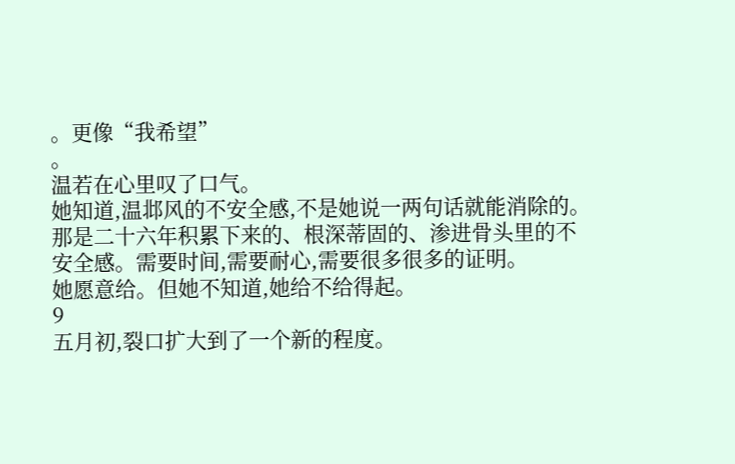。更像“我希望”
。
温若在心里叹了口气。
她知道,温邶风的不安全感,不是她说一两句话就能消除的。
那是二十六年积累下来的、根深蒂固的、渗进骨头里的不安全感。需要时间,需要耐心,需要很多很多的证明。
她愿意给。但她不知道,她给不给得起。
9
五月初,裂口扩大到了一个新的程度。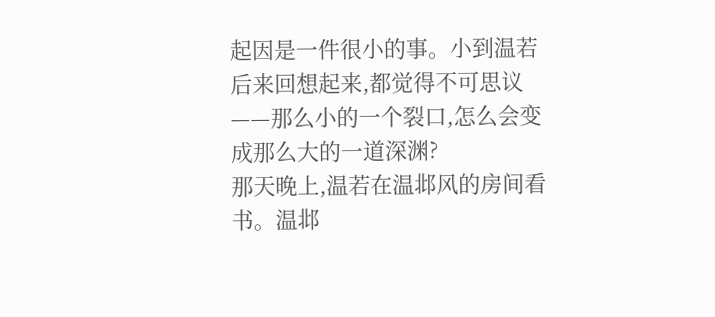起因是一件很小的事。小到温若后来回想起来,都觉得不可思议——那么小的一个裂口,怎么会变成那么大的一道深渊?
那天晚上,温若在温邶风的房间看书。温邶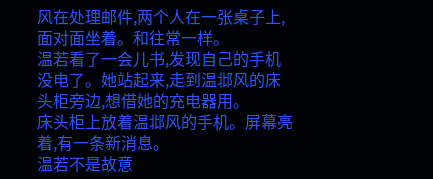风在处理邮件,两个人在一张桌子上,面对面坐着。和往常一样。
温若看了一会儿书,发现自己的手机没电了。她站起来,走到温邶风的床头柜旁边,想借她的充电器用。
床头柜上放着温邶风的手机。屏幕亮着,有一条新消息。
温若不是故意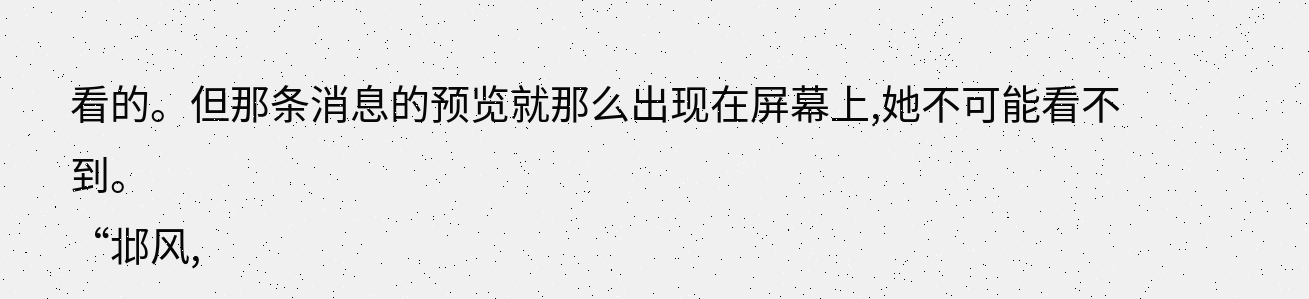看的。但那条消息的预览就那么出现在屏幕上,她不可能看不到。
“邶风,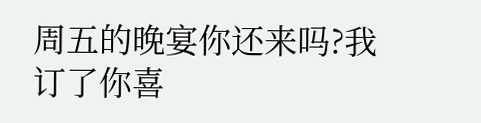周五的晚宴你还来吗?我订了你喜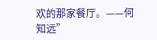欢的那家餐厅。——何知远”